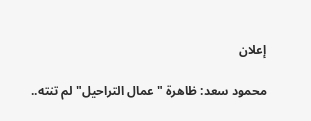إعلان

محمود سعد: ظاهرة "عمال التراحيل" لم تنته..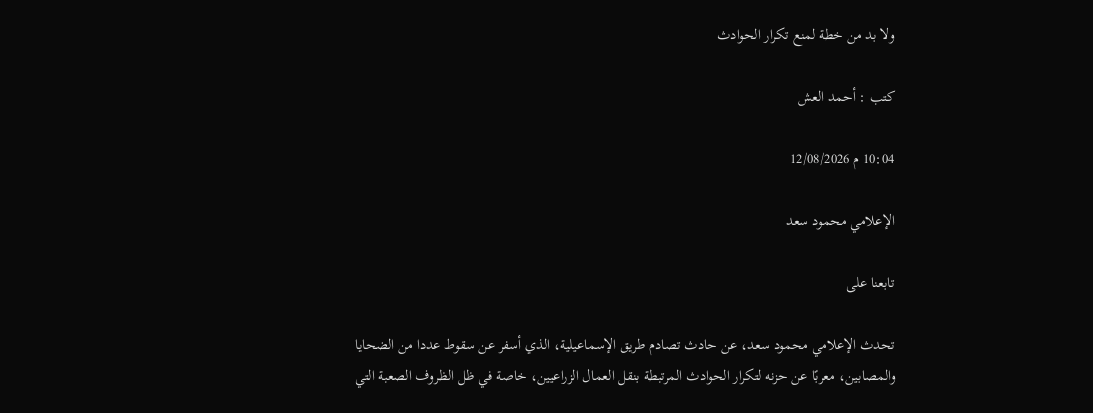ولا بد من خطة لمنع تكرار الحوادث

كتب : أحمد العش

10:04 م 12/08/2026

الإعلامي محمود سعد

تابعنا على

تحدث الإعلامي محمود سعد، عن حادث تصادم طريق الإسماعيلية، الذي أسفر عن سقوط عددا من الضحايا والمصابين، معربًا عن حزنه لتكرار الحوادث المرتبطة بنقل العمال الزراعيين، خاصة في ظل الظروف الصعبة التي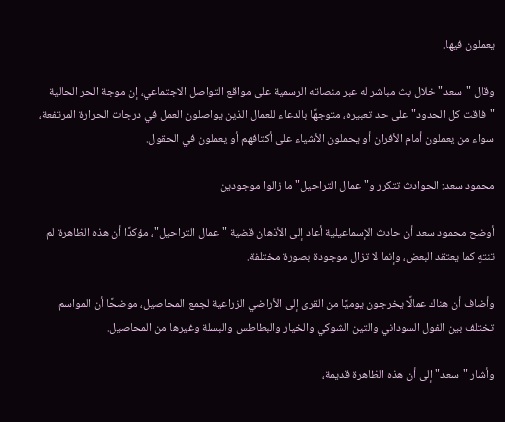يعملون فيها.

وقال "سعد" خلال بث مباشر له عبر منصاته الرسمية على مواقع التواصل الاجتماعي، إن موجة الحر الحالية "فاقت كل الحدود" على حد تعبيره، متوجهًا بالدعاء للعمال الذين يواصلون العمل في درجات الحرارة المرتفعة، سواء من يعملون أمام الأفران أو يحملون الأشياء على أكتافهم أو يعملون في الحقول.

محمود سعد: الحوادث تتكرر و"عمال التراحيل" ما زالوا موجودين

أوضح محمود سعد أن حادث الإسماعيلية أعاد إلى الأذهان قضية "عمال التراحيل"، مؤكدًا أن هذه الظاهرة لم تنتهِ كما يعتقد البعض، وإنما لا تزال موجودة بصورة مختلفة.

وأضاف أن هناك عمالًا يخرجون يوميًا من القرى إلى الأراضي الزراعية لجمع المحاصيل، موضحًا أن المواسم تختلف بين الفول السوداني والتين الشوكي والخيار والبطاطس والبسلة وغيرها من المحاصيل.

وأشار "سعد" إلى أن هذه الظاهرة قديمة،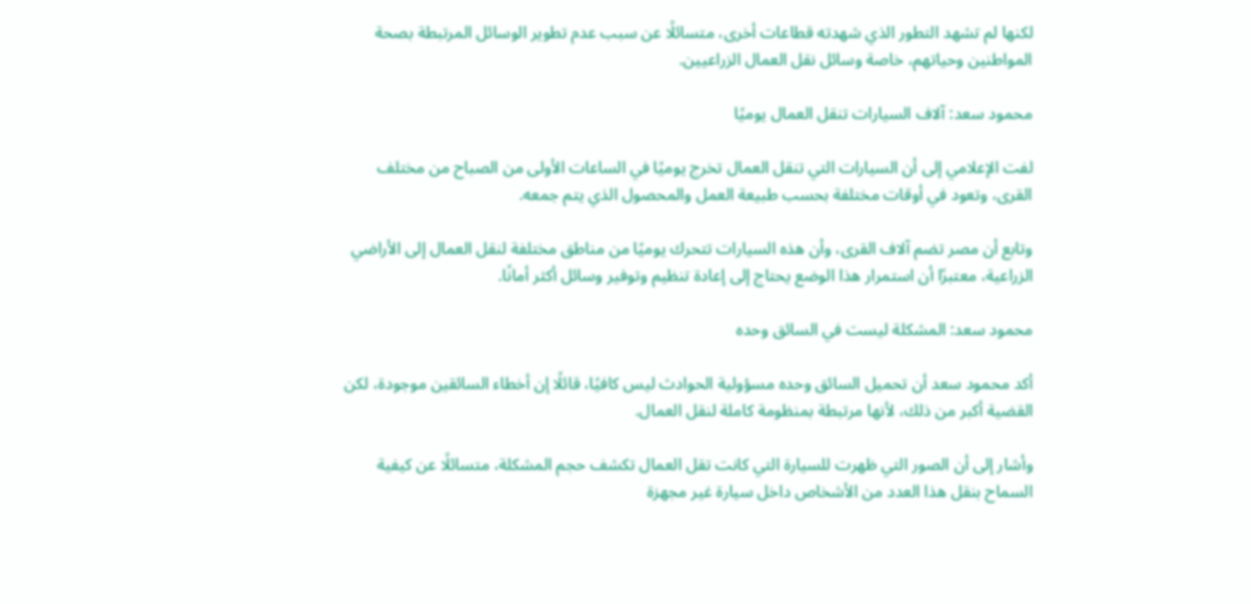لكنها لم تشهد التطور الذي شهدته قطاعات أخرى، متسائلًا عن سبب عدم تطوير الوسائل المرتبطة بصحة المواطنين وحياتهم، خاصة وسائل نقل العمال الزراعيين.

محمود سعد: آلاف السيارات تنقل العمال يوميًا

لفت الإعلامي إلى أن السيارات التي تنقل العمال تخرج يوميًا في الساعات الأولى من الصباح من مختلف القرى، وتعود في أوقات مختلفة بحسب طبيعة العمل والمحصول الذي يتم جمعه.

وتابع أن مصر تضم آلاف القرى، وأن هذه السيارات تتحرك يوميًا من مناطق مختلفة لنقل العمال إلى الأراضي الزراعية، معتبرًا أن استمرار هذا الوضع يحتاج إلى إعادة تنظيم وتوفير وسائل أكثر أمانًا.

محمود سعد: المشكلة ليست في السائق وحده

أكد محمود سعد أن تحميل السائق وحده مسؤولية الحوادث ليس كافيًا، قائلًا إن أخطاء السائقين موجودة، لكن القضية أكبر من ذلك، لأنها مرتبطة بمنظومة كاملة لنقل العمال.

وأشار إلى أن الصور التي ظهرت للسيارة التي كانت تقل العمال تكشف حجم المشكلة، متسائلًا عن كيفية السماح بنقل هذا العدد من الأشخاص داخل سيارة غير مجهزة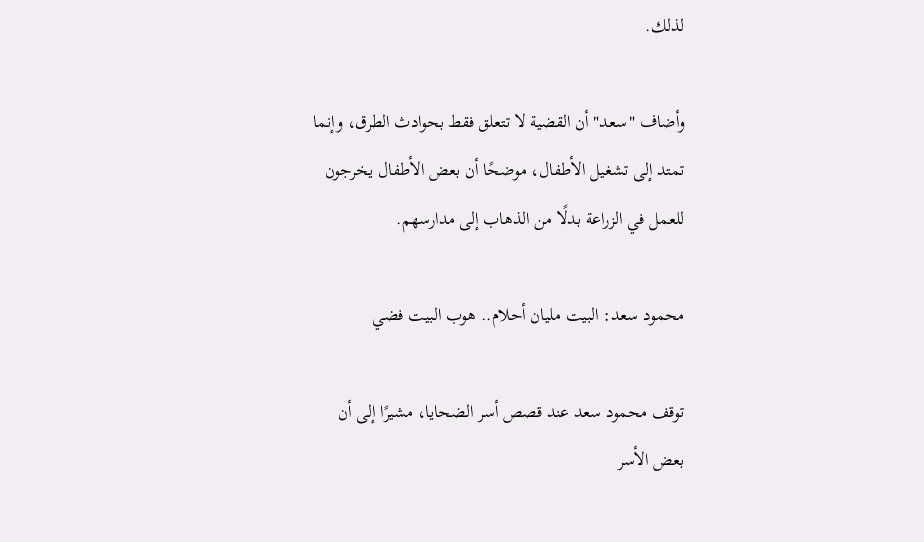لذلك.

وأضاف "سعد" أن القضية لا تتعلق فقط بحوادث الطرق، وإنما تمتد إلى تشغيل الأطفال، موضحًا أن بعض الأطفال يخرجون للعمل في الزراعة بدلًا من الذهاب إلى مدارسهم.

محمود سعد: البيت مليان أحلام.. هوب البيت فضي

توقف محمود سعد عند قصص أسر الضحايا، مشيرًا إلى أن بعض الأسر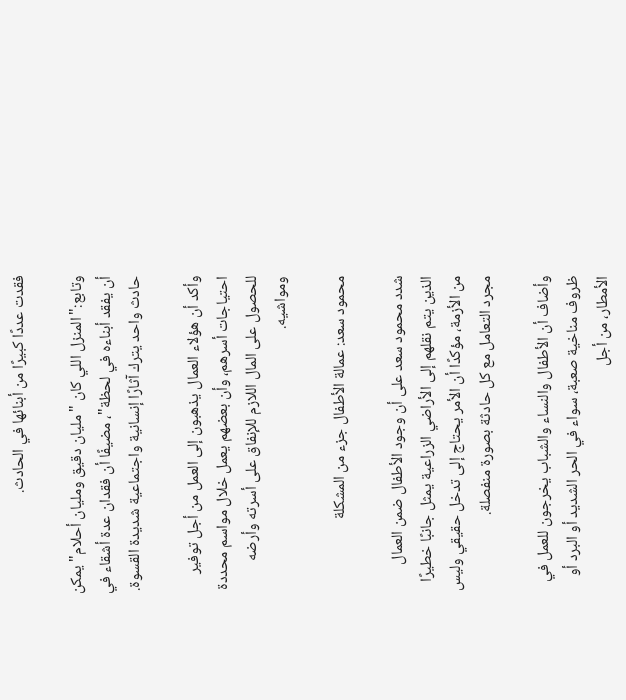فقدت عددًا كبيرًا من أبنائها في الحادث.

وتابع:"المنزل اللي كان "مليان دقيق ومليان أحلام" يمكن أن يفقد أبناءه في لحظة"، مضيفًا أن فقدان عدة أشقاء في حادث واحد يترك آثارًا إنسانية واجتماعية شديدة القسوة.

وأكد أن هؤلاء العمال يذهبون إلى العمل من أجل توفير احتياجات أسرهم، وأن بعضهم يعمل خلال مواسم محددة للحصول على المال اللازم للإنفاق على أسرته وأرضه ومواشيه.

محمود سعد: عمالة الأطفال جزء من المشكلة

شدد محمود سعد على أن وجود الأطفال ضمن العمال الذين يتم نقلهم إلى الأراضي الزراعية يمثل جانبًا خطيرًا من الأزمة، مؤكدًا أن الأمر يحتاج إلى تدخل حقيقي وليس مجرد التعامل مع كل حادثة بصورة منفصلة.

وأضاف أن الأطفال والنساء والشباب يخرجون للعمل في ظروف مناخية صعبة، سواء في الحر الشديد أو البرد أو الأمطار، من أجل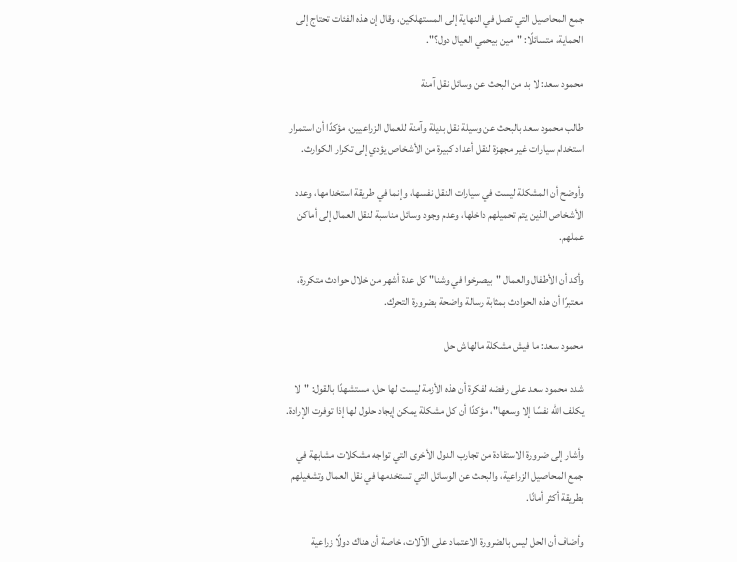جمع المحاصيل التي تصل في النهاية إلى المستهلكين، وقال إن هذه الفئات تحتاج إلى الحماية، متسائلًا: "مين بيحمي العيال دول؟".

محمود سعد: لا بد من البحث عن وسائل نقل آمنة

طالب محمود سعد بالبحث عن وسيلة نقل بديلة وآمنة للعمال الزراعيين، مؤكدًا أن استمرار استخدام سيارات غير مجهزة لنقل أعداد كبيرة من الأشخاص يؤدي إلى تكرار الكوارث.

وأوضح أن المشكلة ليست في سيارات النقل نفسها، وإنما في طريقة استخدامها، وعدد الأشخاص الذين يتم تحميلهم داخلها، وعدم وجود وسائل مناسبة لنقل العمال إلى أماكن عملهم.

وأكد أن الأطفال والعمال "بيصرخوا في وشنا" كل عدة أشهر من خلال حوادث متكررة، معتبرًا أن هذه الحوادث بمثابة رسالة واضحة بضرورة التحرك.

محمود سعد: ما فيش مشكلة مالهاش حل

شدد محمود سعد على رفضه لفكرة أن هذه الأزمة ليست لها حل، مستشهدًا بالقول: "لا يكلف الله نفسًا إلا وسعها"، مؤكدًا أن كل مشكلة يمكن إيجاد حلول لها إذا توفرت الإرادة.

وأشار إلى ضرورة الاستفادة من تجارب الدول الأخرى التي تواجه مشكلات مشابهة في جمع المحاصيل الزراعية، والبحث عن الوسائل التي تستخدمها في نقل العمال وتشغيلهم بطريقة أكثر أمانًا.

وأضاف أن الحل ليس بالضرورة الاعتماد على الآلات، خاصة أن هناك دولًا زراعية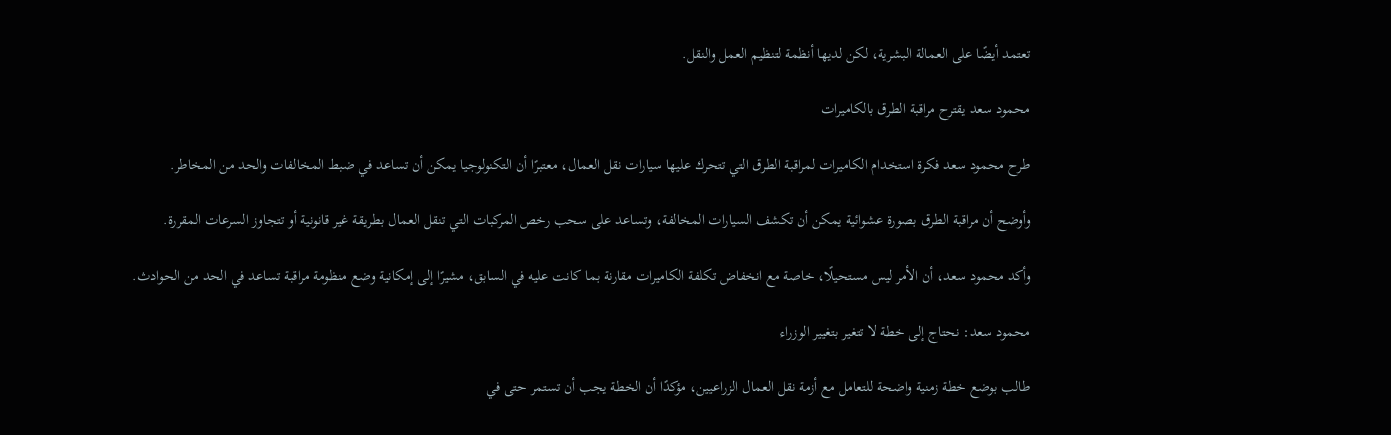تعتمد أيضًا على العمالة البشرية، لكن لديها أنظمة لتنظيم العمل والنقل.

محمود سعد يقترح مراقبة الطرق بالكاميرات

طرح محمود سعد فكرة استخدام الكاميرات لمراقبة الطرق التي تتحرك عليها سيارات نقل العمال، معتبرًا أن التكنولوجيا يمكن أن تساعد في ضبط المخالفات والحد من المخاطر.

وأوضح أن مراقبة الطرق بصورة عشوائية يمكن أن تكشف السيارات المخالفة، وتساعد على سحب رخص المركبات التي تنقل العمال بطريقة غير قانونية أو تتجاوز السرعات المقررة.

وأكد محمود سعد، أن الأمر ليس مستحيلًا، خاصة مع انخفاض تكلفة الكاميرات مقارنة بما كانت عليه في السابق، مشيرًا إلى إمكانية وضع منظومة مراقبة تساعد في الحد من الحوادث.

محمود سعد: نحتاج إلى خطة لا تتغير بتغيير الوزراء

طالب بوضع خطة زمنية واضحة للتعامل مع أزمة نقل العمال الزراعيين، مؤكدًا أن الخطة يجب أن تستمر حتى في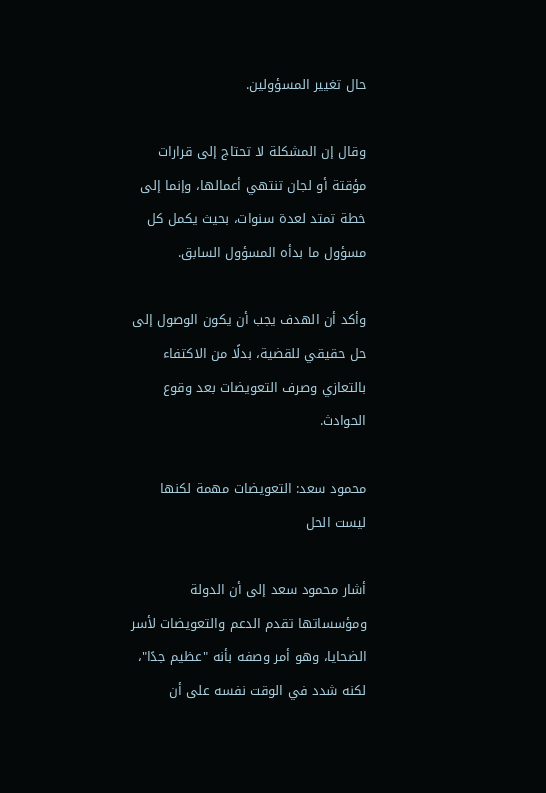حال تغيير المسؤولين.

وقال إن المشكلة لا تحتاج إلى قرارات مؤقتة أو لجان تنتهي أعمالها، وإنما إلى خطة تمتد لعدة سنوات، بحيث يكمل كل مسؤول ما بدأه المسؤول السابق.

وأكد أن الهدف يجب أن يكون الوصول إلى حل حقيقي للقضية، بدلًا من الاكتفاء بالتعازي وصرف التعويضات بعد وقوع الحوادث.

محمود سعد: التعويضات مهمة لكنها ليست الحل

أشار محمود سعد إلى أن الدولة ومؤسساتها تقدم الدعم والتعويضات لأسر الضحايا، وهو أمر وصفه بأنه "عظيم جدًا"، لكنه شدد في الوقت نفسه على أن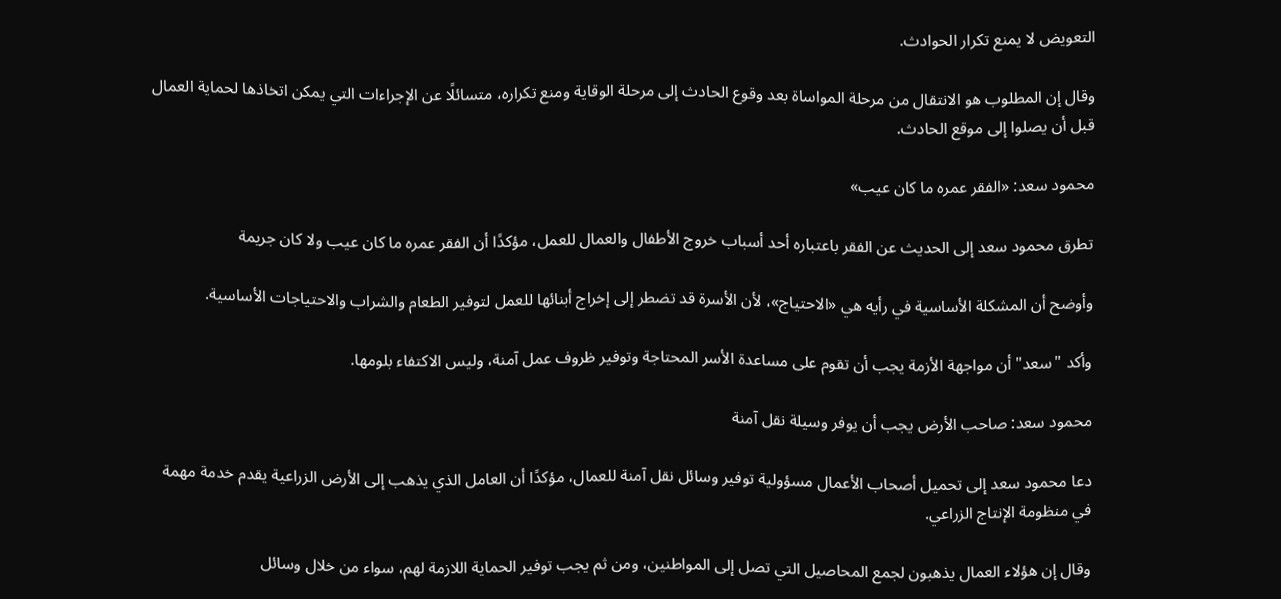التعويض لا يمنع تكرار الحوادث.

وقال إن المطلوب هو الانتقال من مرحلة المواساة بعد وقوع الحادث إلى مرحلة الوقاية ومنع تكراره، متسائلًا عن الإجراءات التي يمكن اتخاذها لحماية العمال قبل أن يصلوا إلى موقع الحادث.

محمود سعد: «الفقر عمره ما كان عيب»

تطرق محمود سعد إلى الحديث عن الفقر باعتباره أحد أسباب خروج الأطفال والعمال للعمل، مؤكدًا أن الفقر عمره ما كان عيب ولا كان جريمة

وأوضح أن المشكلة الأساسية في رأيه هي «الاحتياج»، لأن الأسرة قد تضطر إلى إخراج أبنائها للعمل لتوفير الطعام والشراب والاحتياجات الأساسية.

وأكد "سعد" أن مواجهة الأزمة يجب أن تقوم على مساعدة الأسر المحتاجة وتوفير ظروف عمل آمنة، وليس الاكتفاء بلومها.

محمود سعد: صاحب الأرض يجب أن يوفر وسيلة نقل آمنة

دعا محمود سعد إلى تحميل أصحاب الأعمال مسؤولية توفير وسائل نقل آمنة للعمال، مؤكدًا أن العامل الذي يذهب إلى الأرض الزراعية يقدم خدمة مهمة في منظومة الإنتاج الزراعي.

وقال إن هؤلاء العمال يذهبون لجمع المحاصيل التي تصل إلى المواطنين، ومن ثم يجب توفير الحماية اللازمة لهم، سواء من خلال وسائل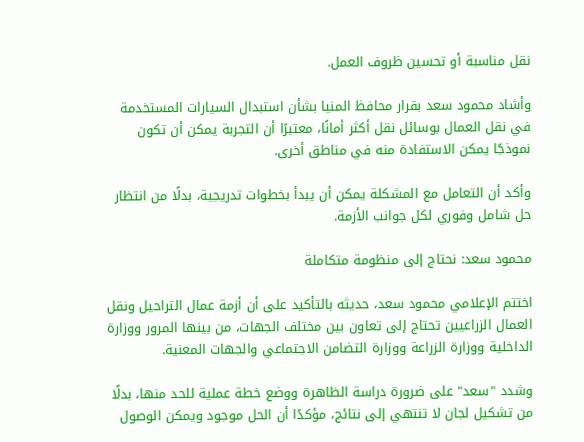نقل مناسبة أو تحسين ظروف العمل.

وأشاد محمود سعد بقرار محافظ المنيا بشأن استبدال السيارات المستخدمة في نقل العمال بوسائل نقل أكثر أمانًا، معتبرًا أن التجربة يمكن أن تكون نموذجًا يمكن الاستفادة منه في مناطق أخرى.

وأكد أن التعامل مع المشكلة يمكن أن يبدأ بخطوات تدريجية، بدلًا من انتظار حل شامل وفوري لكل جوانب الأزمة.

محمود سعد: نحتاج إلى منظومة متكاملة

اختتم الإعلامي محمود سعد، حديثه بالتأكيد على أن أزمة عمال التراحيل ونقل العمال الزراعيين تحتاج إلى تعاون بين مختلف الجهات، من بينها المرور ووزارة الداخلية ووزارة الزراعة ووزارة التضامن الاجتماعي والجهات المعنية.

وشدد "سعد" على ضرورة دراسة الظاهرة ووضع خطة عملية للحد منها، بدلًا من تشكيل لجان لا تنتهي إلى نتائج، مؤكدًا أن الحل موجود ويمكن الوصول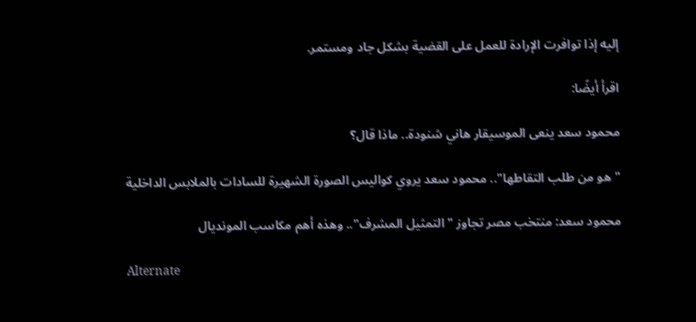إليه إذا توافرت الإرادة للعمل على القضية بشكل جاد ومستمر.

اقرأ أيضًا:

محمود سعد ينعى الموسيقار هاني شنودة.. ماذا قال؟

"هو من طلب التقاطها".. محمود سعد يروي كواليس الصورة الشهيرة للسادات بالملابس الداخلية

محمود سعد: منتخب مصر تجاوز "التمثيل المشرف".. وهذه أهم مكاسب المونديال

Alternate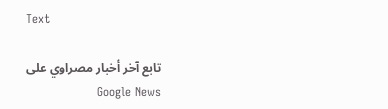Text

تابع آخر أخبار مصراوي على Google News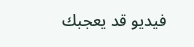فيديو قد يعجبك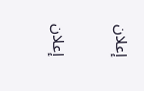إعلان

إعلان